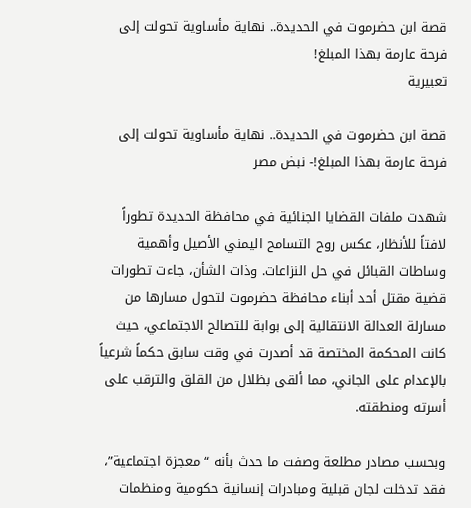قصة ابن حضرموت في الحديدة.. نهاية مأساوية تحولت إلى فرحة عارمة بهذا المبلغ!
تعبيرية

قصة ابن حضرموت في الحديدة.. نهاية مأساوية تحولت إلى فرحة عارمة بهذا المبلغ!- نبض مصر

شهدت ملفات القضايا الجنائية في محافظة الحديدة تطوراً لافتاً للأنظار، عكس روح التسامح اليمني الأصيل وأهمية وساطات القبائل في حل النزاعات. وذات الشأن، جاءت تطورات قضية مقتل أحد أبناء محافظة حضرموت لتحول مسارها من مسارلة العدالة الانتقالية إلى بوابة للتصالح الاجتماعي، حيث كانت المحكمة المختصة قد أصدرت في وقت سابق حكماً شرعياً بالإعدام على الجاني، مما ألقى بظلال من القلق والترقب على أسرته ومنطقته.

وبحسب مصادر مطلعة وصفت ما حدث بأنه “معجزة اجتماعية”، فقد تدخلت لجان قبلية ومبادرات إنسانية حكومية ومنظمات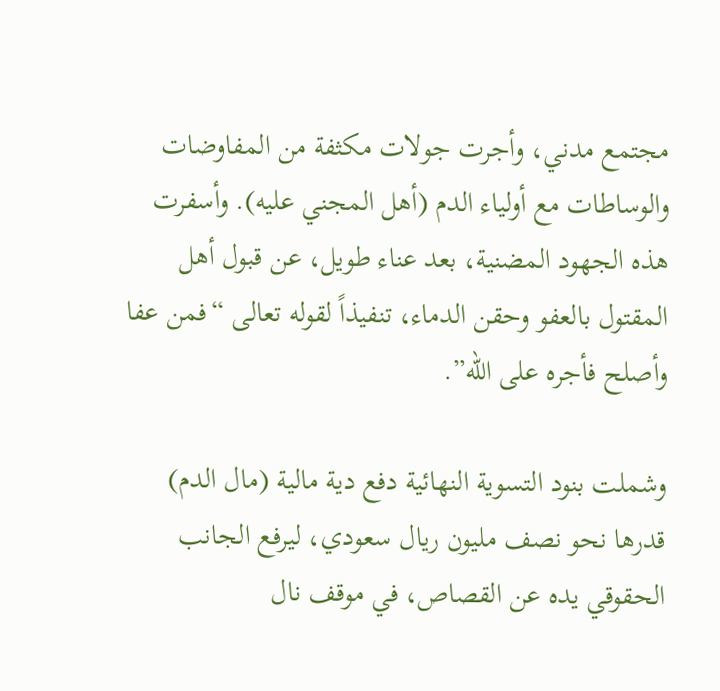مجتمع مدني، وأجرت جولات مكثفة من المفاوضات والوساطات مع أولياء الدم (أهل المجني عليه). وأسفرت هذه الجهود المضنية، بعد عناء طويل، عن قبول أهل المقتول بالعفو وحقن الدماء، تنفيذاً لقوله تعالى “فمن عفا وأصلح فأجره على الله”.

وشملت بنود التسوية النهائية دفع دية مالية (مال الدم) قدرها نحو نصف مليون ريال سعودي، ليرفع الجانب الحقوقي يده عن القصاص، في موقف نال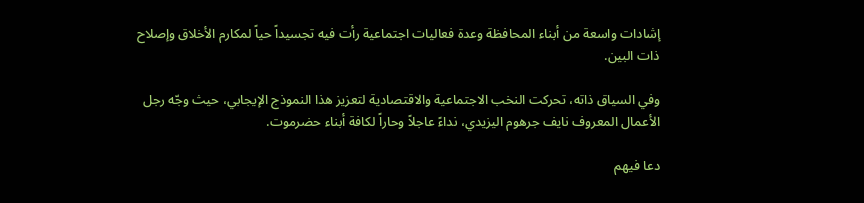إشادات واسعة من أبناء المحافظة وعدة فعاليات اجتماعية رأت فيه تجسيداً حياً لمكارم الأخلاق وإصلاح ذات البين.

وفي السياق ذاته، تحركت النخب الاجتماعية والاقتصادية لتعزيز هذا النموذج الإيجابي، حيث وجّه رجل الأعمال المعروف نايف جرهوم اليزيدي، نداءً عاجلاً وحاراً لكافة أبناء حضرموت.

دعا فيهم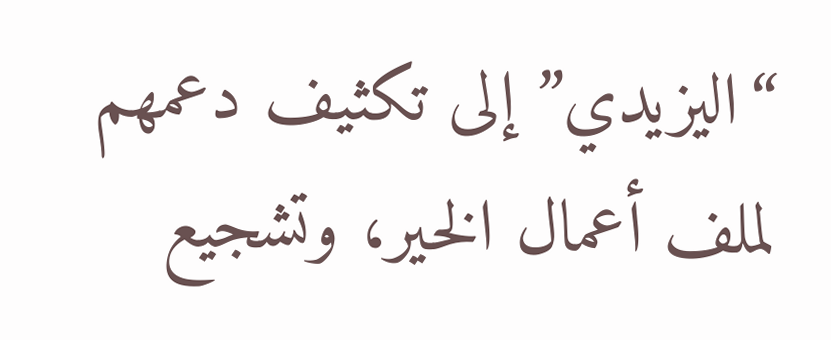“اليزيدي” إلى تكثيف دعمهم لملف أعمال الخير، وتشجيع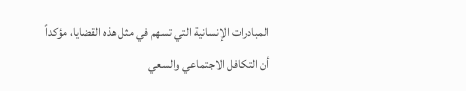المبادرات الإنسانية التي تسهم في مثل هذه القضايا، مؤكداً أن التكافل الاجتماعي والسعي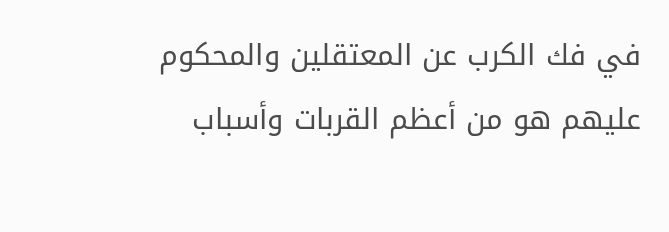في فك الكرب عن المعتقلين والمحكوم عليهم هو من أعظم القربات وأسباب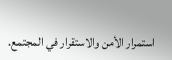استمرار الأمن والاستقرار في المجتمع.